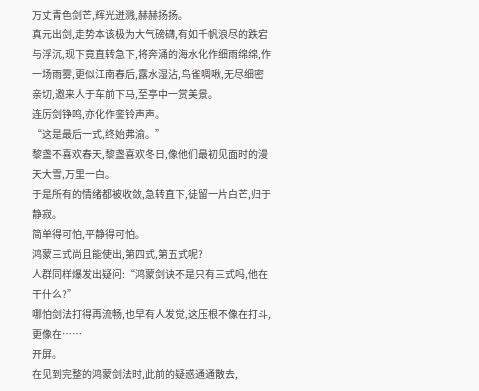万丈青色剑芒,辉光迸溅,赫赫扬扬。
真元出剑,走势本该极为大气磅礴,有如千帆浪尽的跌宕与浮沉,现下竟直转急下,将奔涌的海水化作细雨绵绵,作一场雨雾,更似江南春后,露水湿沾,鸟雀啁啾,无尽细密亲切,邀来人于车前下马,至亭中一赏美景。
连厉剑铮鸣,亦化作銮铃声声。
“这是最后一式,终始弗渝。”
黎盏不喜欢春天,黎盏喜欢冬日,像他们最初见面时的漫天大雪,万里一白。
于是所有的情绪都被收敛,急转直下,徒留一片白芒,归于静寂。
简单得可怕,平静得可怕。
鸿蒙三式尚且能使出,第四式,第五式呢?
人群同样爆发出疑问:“鸿蒙剑诀不是只有三式吗,他在干什么?”
哪怕剑法打得再流畅,也早有人发觉,这压根不像在打斗,更像在……
开屏。
在见到完整的鸿蒙剑法时,此前的疑惑通通散去,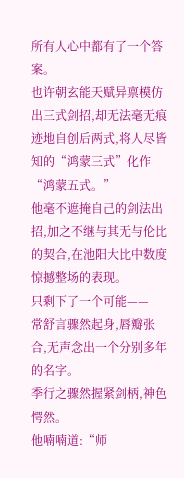所有人心中都有了一个答案。
也许朝玄能天赋异禀模仿出三式剑招,却无法毫无痕迹地自创后两式,将人尽皆知的“鸿蒙三式”化作“鸿蒙五式。”
他毫不遮掩自己的剑法出招,加之不继与其无与伦比的契合,在池阳大比中数度惊撼整场的表现。
只剩下了一个可能——
常舒言骤然起身,唇瓣张合,无声念出一个分别多年的名字。
季行之骤然握紧剑柄,神色愕然。
他喃喃道:“师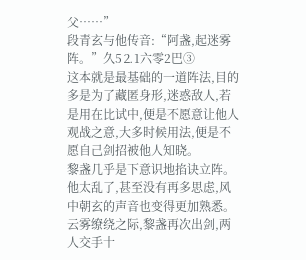父……”
段青玄与他传音:“阿盏,起迷雾阵。”久5⒉1六零2巴③
这本就是最基础的一道阵法,目的多是为了藏匿身形,迷惑敌人,若是用在比试中,便是不愿意让他人观战之意,大多时候用法,便是不愿自己剑招被他人知晓。
黎盏几乎是下意识地掐诀立阵。
他太乱了,甚至没有再多思虑,风中朝玄的声音也变得更加熟悉。
云雾缭绕之际,黎盏再次出剑,两人交手十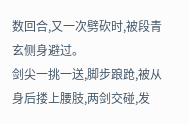数回合,又一次劈砍时,被段青玄侧身避过。
剑尖一挑一送,脚步踉跄,被从身后搂上腰肢,两剑交碰,发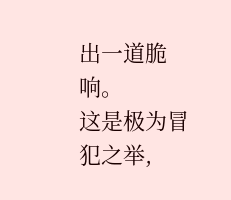出一道脆响。
这是极为冒犯之举,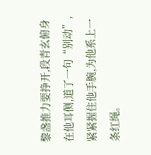黎盏推力要挣开,段青玄俯身在他耳侧,道了一句“别动”,紧紧握住他手腕,为他系上一条红绳。